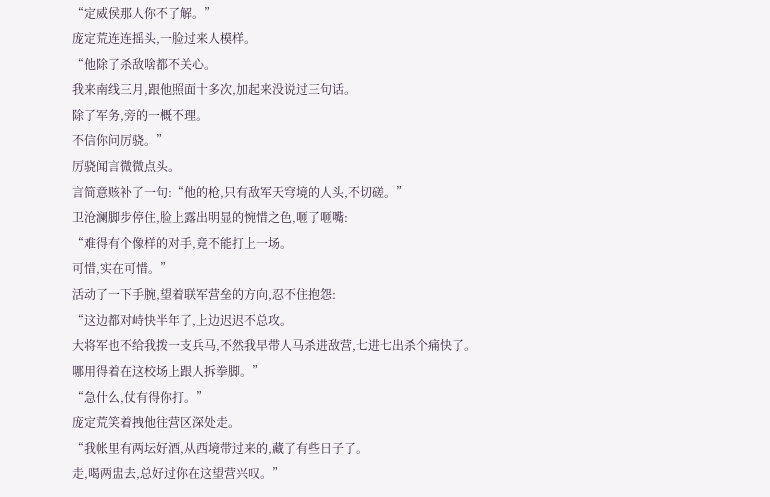“定威侯那人你不了解。”
庞定荒连连摇头,一脸过来人模样。
“他除了杀敌啥都不关心。
我来南线三月,跟他照面十多次,加起来没说过三句话。
除了军务,旁的一概不理。
不信你问厉骁。”
厉骁闻言微微点头。
言简意赅补了一句:“他的枪,只有敌军天穹境的人头,不切磋。”
卫沧澜脚步停住,脸上露出明显的惋惜之色,咂了咂嘴:
“难得有个像样的对手,竟不能打上一场。
可惜,实在可惜。”
活动了一下手腕,望着联军营垒的方向,忍不住抱怨:
“这边都对峙快半年了,上边迟迟不总攻。
大将军也不给我拨一支兵马,不然我早带人马杀进敌营,七进七出杀个痛快了。
哪用得着在这校场上跟人拆拳脚。”
“急什么,仗有得你打。”
庞定荒笑着拽他往营区深处走。
“我帐里有两坛好酒,从西境带过来的,藏了有些日子了。
走,喝两盅去,总好过你在这望营兴叹。”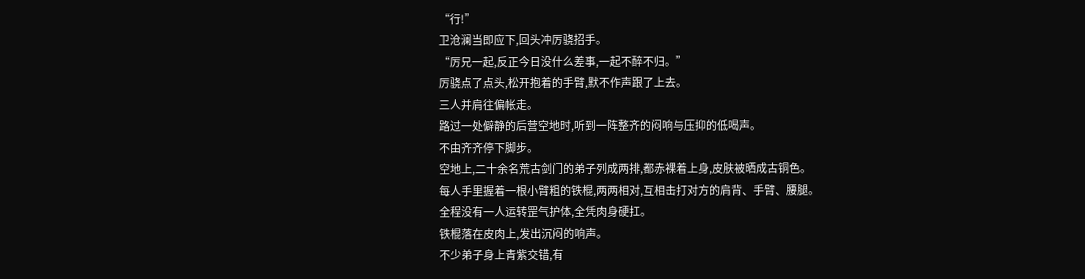“行!”
卫沧澜当即应下,回头冲厉骁招手。
“厉兄一起,反正今日没什么差事,一起不醉不归。”
厉骁点了点头,松开抱着的手臂,默不作声跟了上去。
三人并肩往偏帐走。
路过一处僻静的后营空地时,听到一阵整齐的闷响与压抑的低喝声。
不由齐齐停下脚步。
空地上,二十余名荒古剑门的弟子列成两排,都赤裸着上身,皮肤被晒成古铜色。
每人手里握着一根小臂粗的铁棍,两两相对,互相击打对方的肩背、手臂、腰腿。
全程没有一人运转罡气护体,全凭肉身硬扛。
铁棍落在皮肉上,发出沉闷的响声。
不少弟子身上青紫交错,有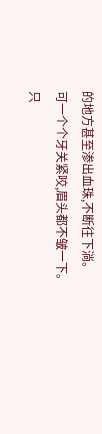的地方甚至渗出血珠,不断往下淌。
可一个个牙关紧咬,眉头都不皱一下。
只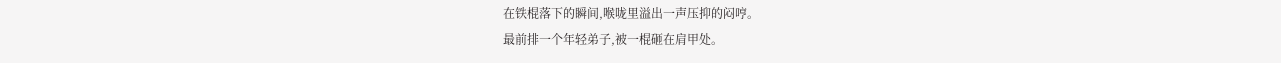在铁棍落下的瞬间,喉咙里溢出一声压抑的闷哼。
最前排一个年轻弟子,被一棍砸在肩甲处。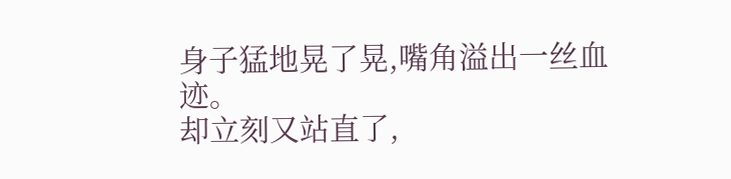身子猛地晃了晃,嘴角溢出一丝血迹。
却立刻又站直了,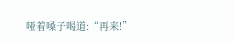哑着嗓子喝道:“再来!”